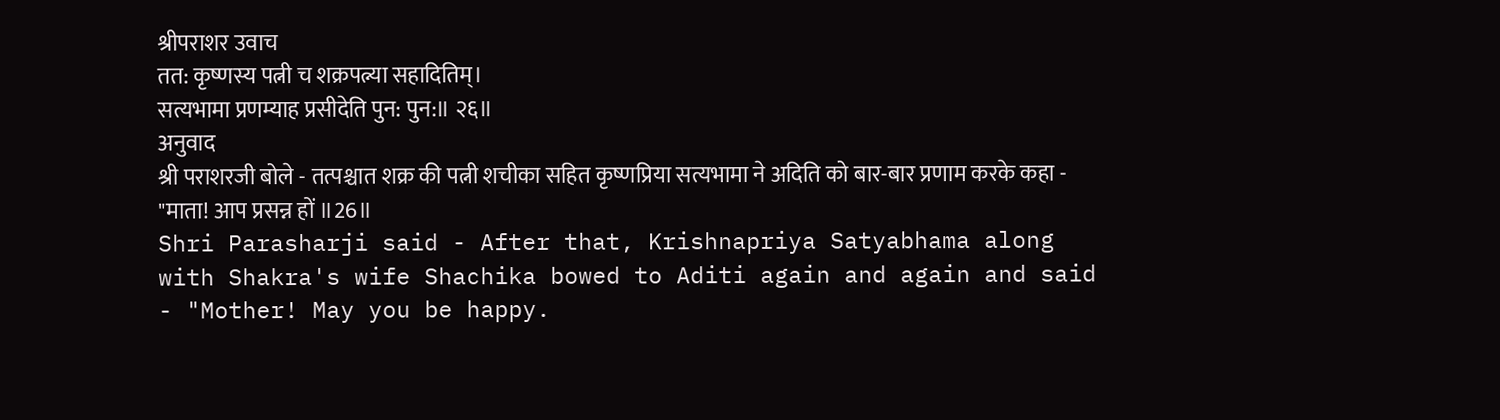श्रीपराशर उवाच
तत: कृष्णस्य पत्नी च शक्रपत्न्या सहादितिम्।
सत्यभामा प्रणम्याह प्रसीदेति पुन: पुन:॥ २६॥
अनुवाद
श्री पराशरजी बोले - तत्पश्चात शक्र की पत्नी शचीका सहित कृष्णप्रिया सत्यभामा ने अदिति को बार-बार प्रणाम करके कहा - "माता! आप प्रसन्न हों ॥26॥
Shri Parasharji said - After that, Krishnapriya Satyabhama along with Shakra's wife Shachika bowed to Aditi again and again and said - "Mother! May you be happy.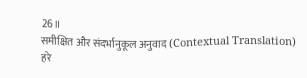26॥
समीक्षित और संदर्भानुकूल अनुवाद (Contextual Translation)
हरे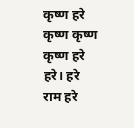कृष्ण हरे कृष्ण कृष्ण कृष्ण हरे हरे। हरे राम हरे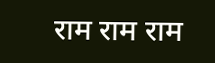राम राम राम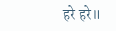हरे हरे॥